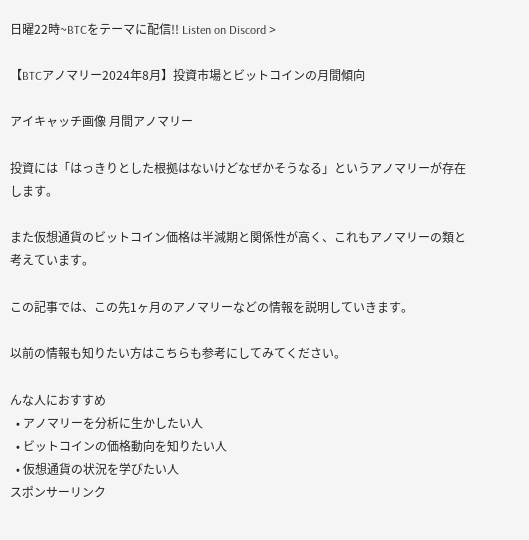日曜22時~BTCをテーマに配信!! Listen on Discord >

【BTCアノマリー2024年8月】投資市場とビットコインの月間傾向

アイキャッチ画像 月間アノマリー

投資には「はっきりとした根拠はないけどなぜかそうなる」というアノマリーが存在します。

また仮想通貨のビットコイン価格は半減期と関係性が高く、これもアノマリーの類と考えています。

この記事では、この先1ヶ月のアノマリーなどの情報を説明していきます。

以前の情報も知りたい方はこちらも参考にしてみてください。

んな人におすすめ
  • アノマリーを分析に生かしたい人
  • ビットコインの価格動向を知りたい人
  • 仮想通貨の状況を学びたい人
スポンサーリンク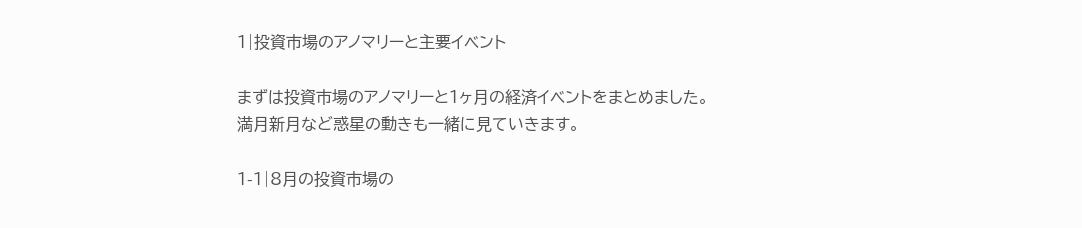1|投資市場のアノマリーと主要イベント

まずは投資市場のアノマリーと1ヶ月の経済イベントをまとめました。
満月新月など惑星の動きも一緒に見ていきます。

1-1|8月の投資市場の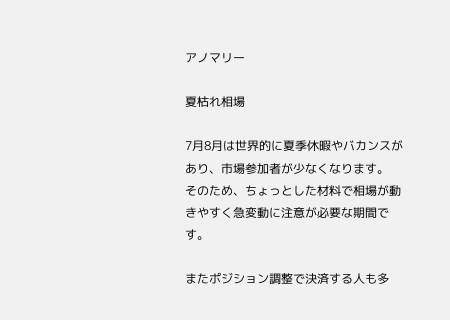アノマリー

夏枯れ相場

7月8月は世界的に夏季休暇やバカンスがあり、市場参加者が少なくなります。
そのため、ちょっとした材料で相場が動きやすく急変動に注意が必要な期間です。

またポジション調整で決済する人も多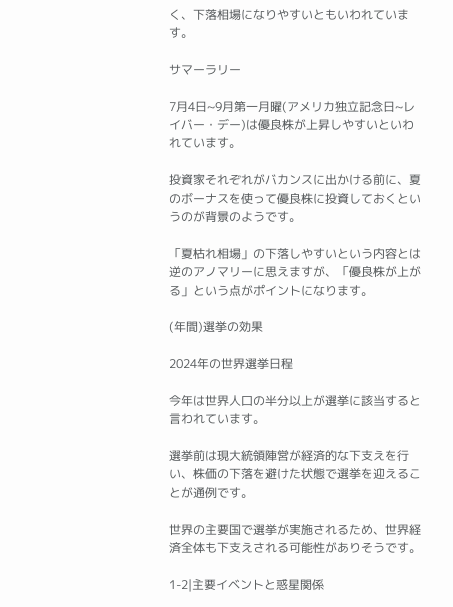く、下落相場になりやすいともいわれています。

サマーラリー

7月4日~9月第一月曜(アメリカ独立記念日~レイバー・デー)は優良株が上昇しやすいといわれています。

投資家それぞれがバカンスに出かける前に、夏のボーナスを使って優良株に投資しておくというのが背景のようです。

「夏枯れ相場」の下落しやすいという内容とは逆のアノマリーに思えますが、「優良株が上がる」という点がポイントになります。

(年間)選挙の効果

2024年の世界選挙日程

今年は世界人口の半分以上が選挙に該当すると言われています。

選挙前は現大統領陣営が経済的な下支えを行い、株価の下落を避けた状態で選挙を迎えることが通例です。

世界の主要国で選挙が実施されるため、世界経済全体も下支えされる可能性がありそうです。

1-2|主要イベントと惑星関係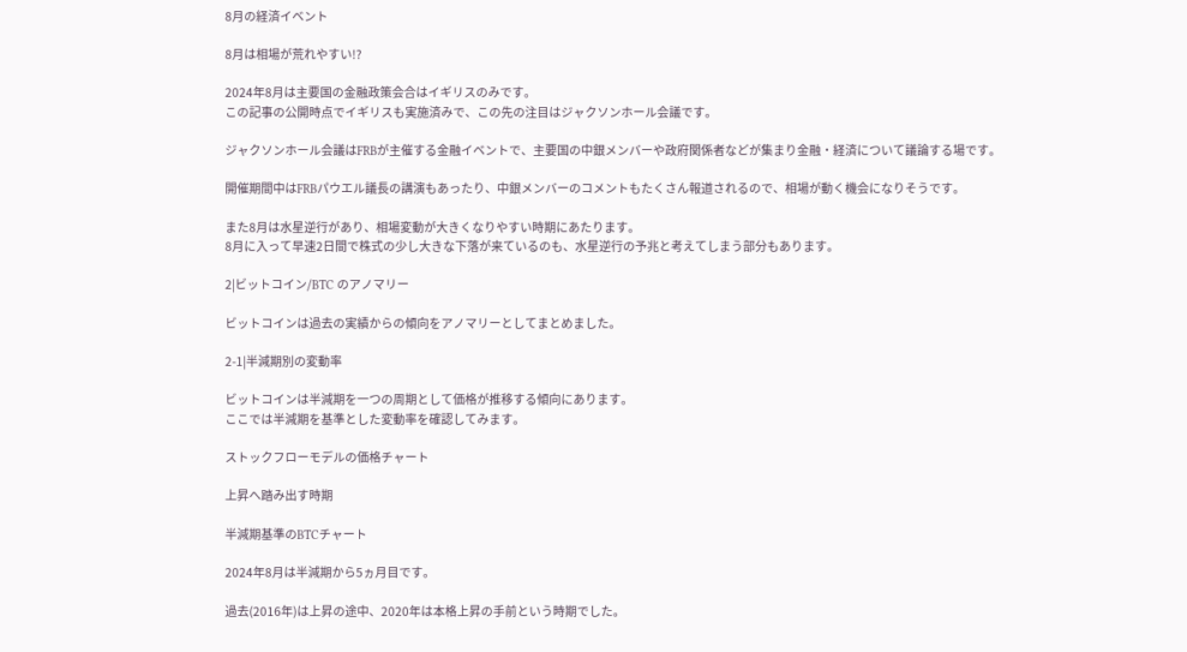8月の経済イベント

8月は相場が荒れやすい!?

2024年8月は主要国の金融政策会合はイギリスのみです。
この記事の公開時点でイギリスも実施済みで、この先の注目はジャクソンホール会議です。

ジャクソンホール会議はFRBが主催する金融イベントで、主要国の中銀メンバーや政府関係者などが集まり金融・経済について議論する場です。

開催期間中はFRBパウエル議長の講演もあったり、中銀メンバーのコメントもたくさん報道されるので、相場が動く機会になりそうです。

また8月は水星逆行があり、相場変動が大きくなりやすい時期にあたります。
8月に入って早速2日間で株式の少し大きな下落が来ているのも、水星逆行の予兆と考えてしまう部分もあります。

2|ビットコイン/BTC のアノマリー

ビットコインは過去の実績からの傾向をアノマリーとしてまとめました。

2-1|半減期別の変動率

ビットコインは半減期を一つの周期として価格が推移する傾向にあります。
ここでは半減期を基準とした変動率を確認してみます。

ストックフローモデルの価格チャート

上昇へ踏み出す時期

半減期基準のBTCチャート

2024年8月は半減期から5ヵ月目です。

過去(2016年)は上昇の途中、2020年は本格上昇の手前という時期でした。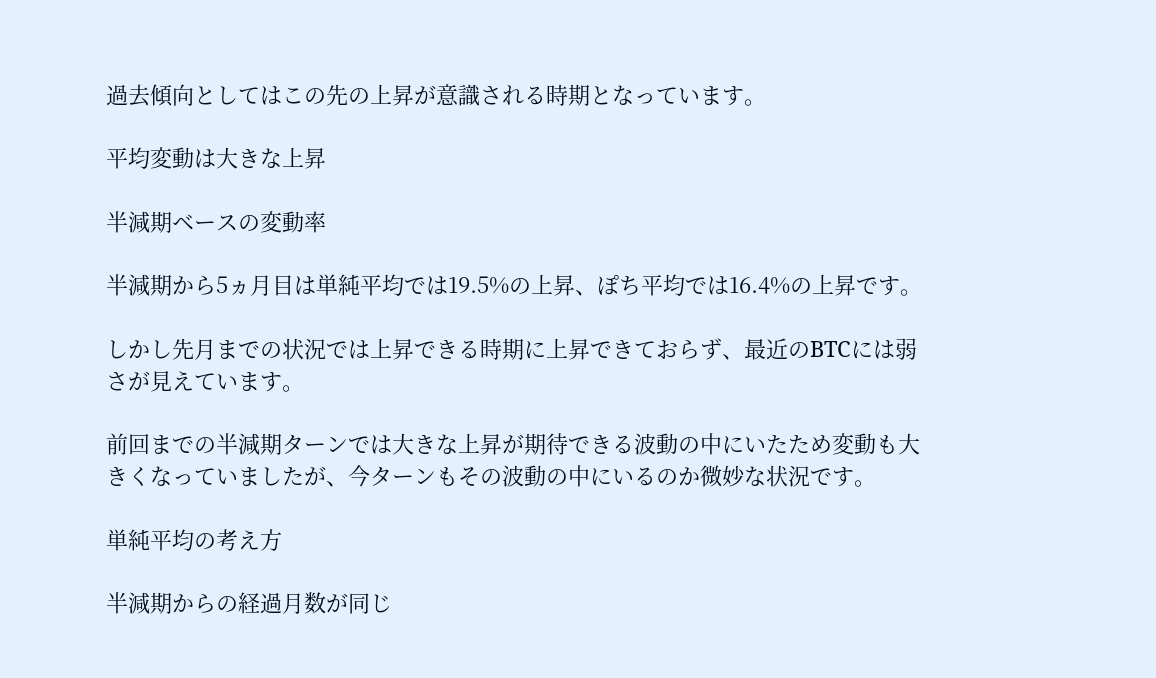過去傾向としてはこの先の上昇が意識される時期となっています。

平均変動は大きな上昇

半減期ベースの変動率

半減期から5ヵ月目は単純平均では19.5%の上昇、ぽち平均では16.4%の上昇です。

しかし先月までの状況では上昇できる時期に上昇できておらず、最近のBTCには弱さが見えています。

前回までの半減期ターンでは大きな上昇が期待できる波動の中にいたため変動も大きくなっていましたが、今ターンもその波動の中にいるのか微妙な状況です。

単純平均の考え方

半減期からの経過月数が同じ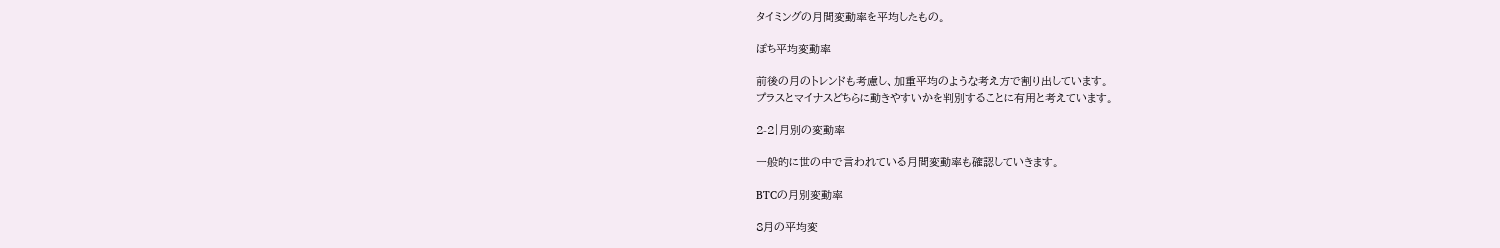タイミングの月間変動率を平均したもの。

ぽち平均変動率

前後の月のトレンドも考慮し、加重平均のような考え方で割り出しています。
プラスとマイナスどちらに動きやすいかを判別することに有用と考えています。

2-2|月別の変動率

一般的に世の中で言われている月間変動率も確認していきます。

BTCの月別変動率

8月の平均変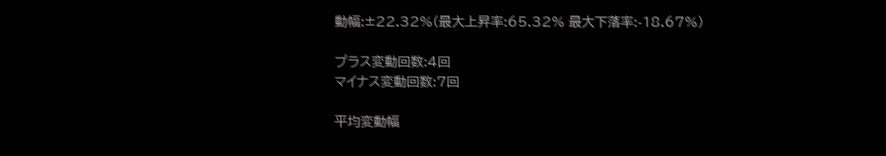動幅:±22.32%(最大上昇率:65.32% 最大下落率:-18.67%)

プラス変動回数:4回
マイナス変動回数:7回

平均変動幅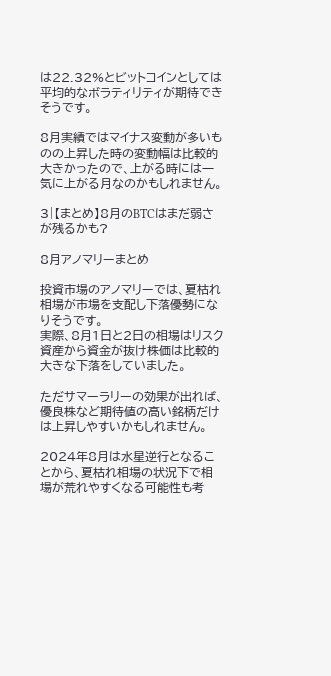は22.32%とビットコインとしては平均的なボラティリティが期待できそうです。

8月実績ではマイナス変動が多いものの上昇した時の変動幅は比較的大きかったので、上がる時には一気に上がる月なのかもしれません。

3|【まとめ】8月のBTCはまだ弱さが残るかも?

8月アノマリーまとめ

投資市場のアノマリーでは、夏枯れ相場が市場を支配し下落優勢になりそうです。
実際、8月1日と2日の相場はリスク資産から資金が抜け株価は比較的大きな下落をしていました。

ただサマーラリーの効果が出れば、優良株など期待値の高い銘柄だけは上昇しやすいかもしれません。

2024年8月は水星逆行となることから、夏枯れ相場の状況下で相場が荒れやすくなる可能性も考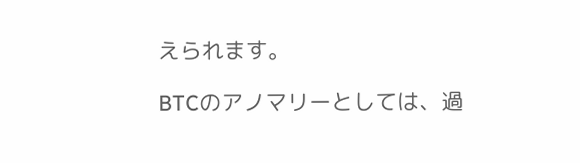えられます。

BTCのアノマリーとしては、過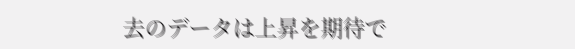去のデータは上昇を期待で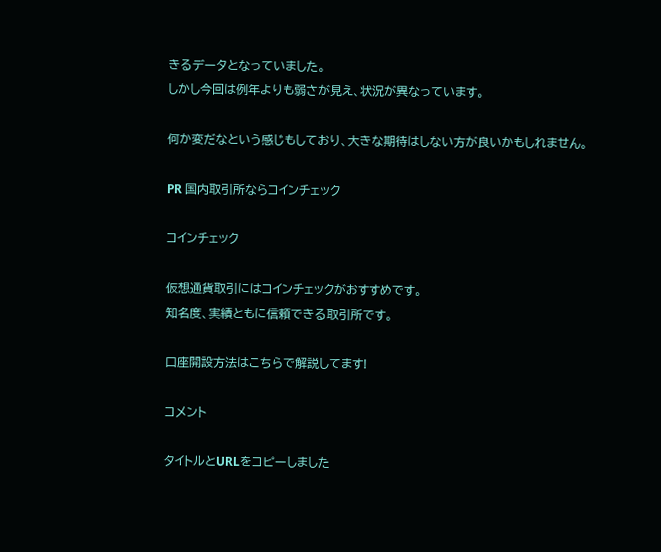きるデータとなっていました。
しかし今回は例年よりも弱さが見え、状況が異なっています。

何か変だなという感じもしており、大きな期待はしない方が良いかもしれません。

PR 国内取引所ならコインチェック

コインチェック

仮想通貨取引にはコインチェックがおすすめです。
知名度、実績ともに信頼できる取引所です。

口座開設方法はこちらで解説してます!

コメント

タイトルとURLをコピーしました